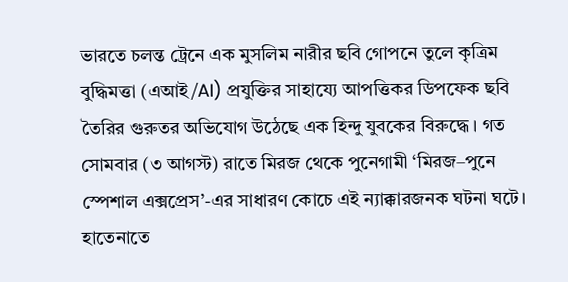ভারতে চলন্ত ট্রেনে এক মুসলিম নারীর ছবি গোপনে তুলে কৃত্রিম বুদ্ধিমত্তা (এআই/AI) প্রযুক্তির সাহায্যে আপত্তিকর ডিপফেক ছবি তৈরির গুরুতর অভিযোগ উঠেছে এক হিন্দু যুবকের বিরুদ্ধে। গত সোমবার (৩ আগস্ট) রাতে মিরজ থেকে পুনেগামী ‘মিরজ–পুনে স্পেশাল এক্সপ্রেস’-এর সাধারণ কোচে এই ন্যাক্কারজনক ঘটনা ঘটে। হাতেনাতে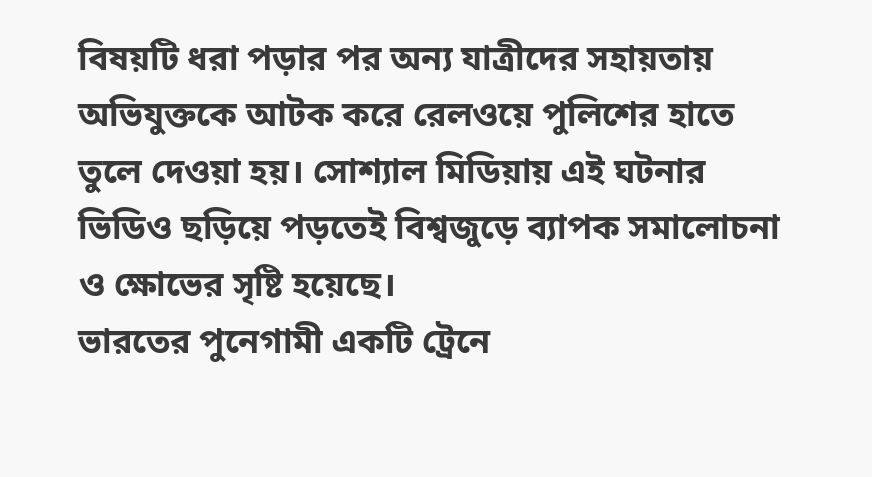বিষয়টি ধরা পড়ার পর অন্য যাত্রীদের সহায়তায় অভিযুক্তকে আটক করে রেলওয়ে পুলিশের হাতে তুলে দেওয়া হয়। সোশ্যাল মিডিয়ায় এই ঘটনার ভিডিও ছড়িয়ে পড়তেই বিশ্বজুড়ে ব্যাপক সমালোচনা ও ক্ষোভের সৃষ্টি হয়েছে।
ভারতের পুনেগামী একটি ট্রেনে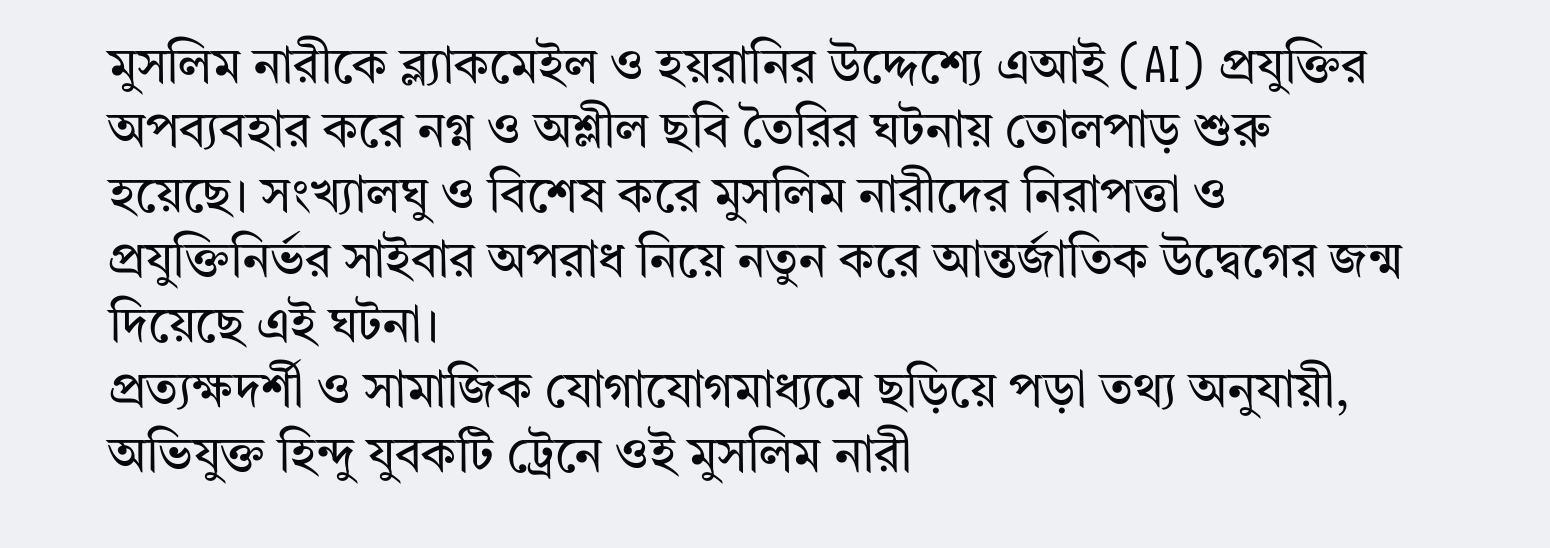মুসলিম নারীকে ব্ল্যাকমেইল ও হয়রানির উদ্দেশ্যে এআই (AI) প্রযুক্তির অপব্যবহার করে নগ্ন ও অশ্লীল ছবি তৈরির ঘটনায় তোলপাড় শুরু হয়েছে। সংখ্যালঘু ও বিশেষ করে মুসলিম নারীদের নিরাপত্তা ও প্রযুক্তিনির্ভর সাইবার অপরাধ নিয়ে নতুন করে আন্তর্জাতিক উদ্বেগের জন্ম দিয়েছে এই ঘটনা।
প্রত্যক্ষদর্শী ও সামাজিক যোগাযোগমাধ্যমে ছড়িয়ে পড়া তথ্য অনুযায়ী, অভিযুক্ত হিন্দু যুবকটি ট্রেনে ওই মুসলিম নারী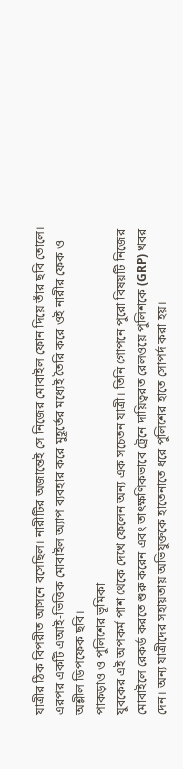যাত্রীর ঠিক বিপরীত আসনে বসেছিল। নারীটির অজান্তেই সে নিজের মোবাইল ফোন দিয়ে তাঁর ছবি তোলে। এরপর একটি এআই-ভিত্তিক মোবাইল অ্যাপ ব্যবহার করে মুহূর্তের মধ্যেই তৈরি করে ওই নারীর ফেক ও অশ্লীল ডিপফেক ছবি।
পাকড়াও ও পুলিশের ভূমিকা
যুবকের এই অপকর্ম পাশ থেকে দেখে ফেলেন অন্য এক সচেতন যাত্রী। তিনি গোপনে পুরো বিষয়টি নিজের মোবাইলে রেকর্ড করতে শুরু করেন এবং তাৎক্ষণিকভাবে ট্রেনে দায়িত্বরত রেলওয়ে পুলিশকে (GRP) খবর দেন। অন্য যাত্রীদের সহায়তায় অভিযুক্তকে হাতেনাতে ধরে পুলিশের হাতে সোপর্দ করা হয়।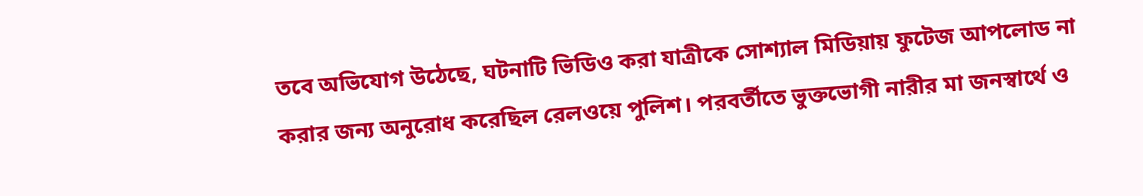তবে অভিযোগ উঠেছে, ঘটনাটি ভিডিও করা যাত্রীকে সোশ্যাল মিডিয়ায় ফুটেজ আপলোড না করার জন্য অনুরোধ করেছিল রেলওয়ে পুলিশ। পরবর্তীতে ভুক্তভোগী নারীর মা জনস্বার্থে ও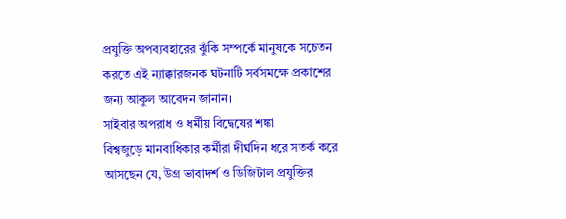প্রযুক্তি অপব্যবহারের ঝুঁকি সম্পর্কে মানুষকে সচেতন করতে এই ন্যাক্কারজনক ঘটনাটি সর্বসমক্ষে প্রকাশের জন্য আকুল আবেদন জানান।
সাইবার অপরাধ ও ধর্মীয় বিদ্বেষের শঙ্কা
বিশ্বজুড়ে মানবাধিকার কর্মীরা দীর্ঘদিন ধরে সতর্ক করে আসছেন যে, উগ্র ভাবাদর্শ ও ডিজিটাল প্রযুক্তির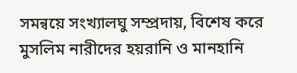সমন্বয়ে সংখ্যালঘু সম্প্রদায়, বিশেষ করে মুসলিম নারীদের হয়রানি ও মানহানি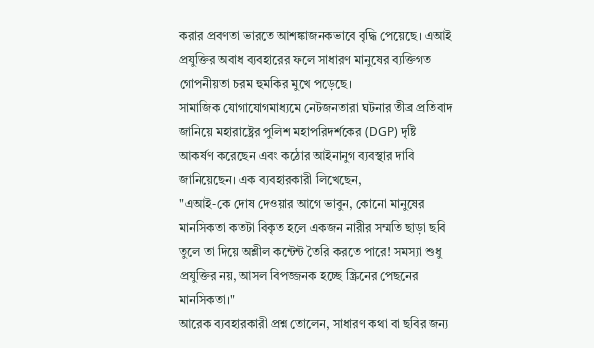করার প্রবণতা ভারতে আশঙ্কাজনকভাবে বৃদ্ধি পেয়েছে। এআই প্রযুক্তির অবাধ ব্যবহারের ফলে সাধারণ মানুষের ব্যক্তিগত গোপনীয়তা চরম হুমকির মুখে পড়েছে।
সামাজিক যোগাযোগমাধ্যমে নেটজনতারা ঘটনার তীব্র প্রতিবাদ জানিয়ে মহারাষ্ট্রের পুলিশ মহাপরিদর্শকের (DGP) দৃষ্টি আকর্ষণ করেছেন এবং কঠোর আইনানুগ ব্যবস্থার দাবি জানিয়েছেন। এক ব্যবহারকারী লিখেছেন,
"এআই-কে দোষ দেওয়ার আগে ভাবুন, কোনো মানুষের মানসিকতা কতটা বিকৃত হলে একজন নারীর সম্মতি ছাড়া ছবি তুলে তা দিয়ে অশ্লীল কন্টেন্ট তৈরি করতে পারে! সমস্যা শুধু প্রযুক্তির নয়, আসল বিপজ্জনক হচ্ছে স্ক্রিনের পেছনের মানসিকতা।"
আরেক ব্যবহারকারী প্রশ্ন তোলেন, সাধারণ কথা বা ছবির জন্য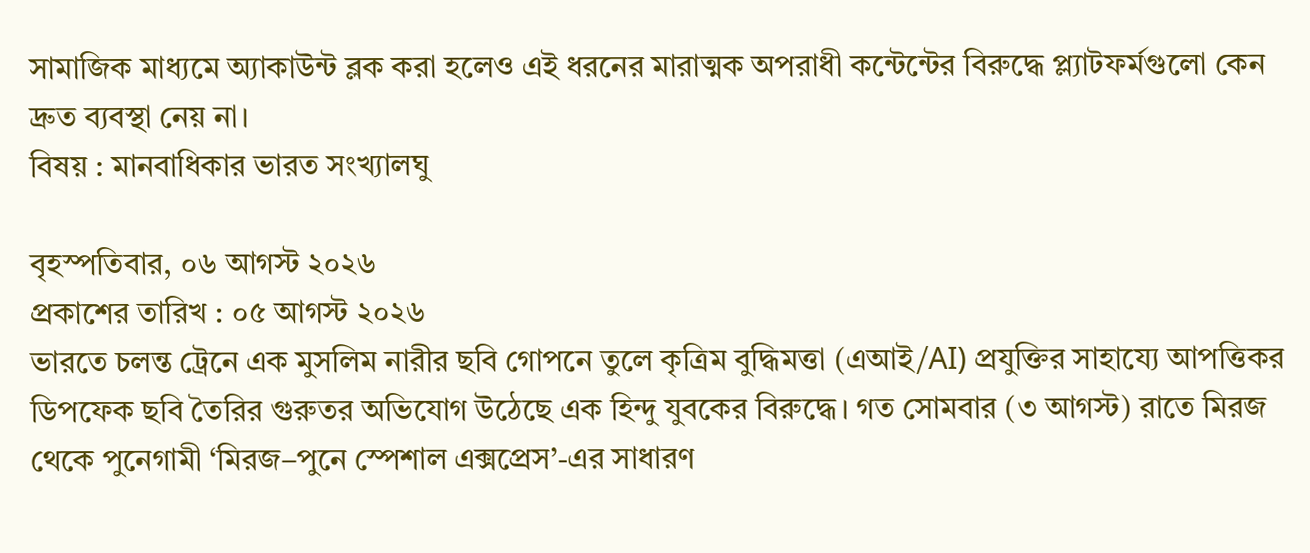সামাজিক মাধ্যমে অ্যাকাউন্ট ব্লক করা হলেও এই ধরনের মারাত্মক অপরাধী কন্টেন্টের বিরুদ্ধে প্ল্যাটফর্মগুলো কেন দ্রুত ব্যবস্থা নেয় না।
বিষয় : মানবাধিকার ভারত সংখ্যালঘু

বৃহস্পতিবার, ০৬ আগস্ট ২০২৬
প্রকাশের তারিখ : ০৫ আগস্ট ২০২৬
ভারতে চলন্ত ট্রেনে এক মুসলিম নারীর ছবি গোপনে তুলে কৃত্রিম বুদ্ধিমত্তা (এআই/AI) প্রযুক্তির সাহায্যে আপত্তিকর ডিপফেক ছবি তৈরির গুরুতর অভিযোগ উঠেছে এক হিন্দু যুবকের বিরুদ্ধে। গত সোমবার (৩ আগস্ট) রাতে মিরজ থেকে পুনেগামী ‘মিরজ–পুনে স্পেশাল এক্সপ্রেস’-এর সাধারণ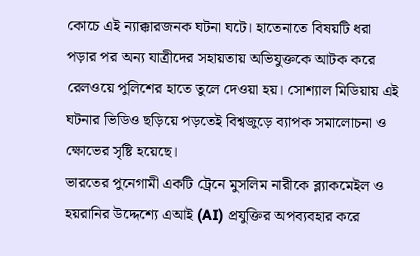কোচে এই ন্যাক্কারজনক ঘটনা ঘটে। হাতেনাতে বিষয়টি ধরা পড়ার পর অন্য যাত্রীদের সহায়তায় অভিযুক্তকে আটক করে রেলওয়ে পুলিশের হাতে তুলে দেওয়া হয়। সোশ্যাল মিডিয়ায় এই ঘটনার ভিডিও ছড়িয়ে পড়তেই বিশ্বজুড়ে ব্যাপক সমালোচনা ও ক্ষোভের সৃষ্টি হয়েছে।
ভারতের পুনেগামী একটি ট্রেনে মুসলিম নারীকে ব্ল্যাকমেইল ও হয়রানির উদ্দেশ্যে এআই (AI) প্রযুক্তির অপব্যবহার করে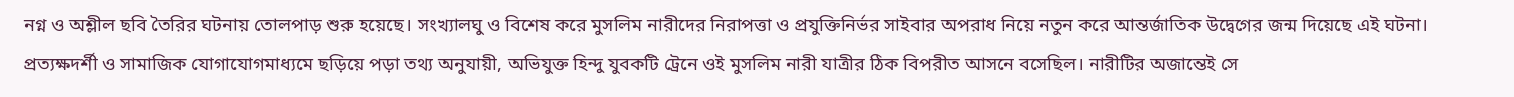নগ্ন ও অশ্লীল ছবি তৈরির ঘটনায় তোলপাড় শুরু হয়েছে। সংখ্যালঘু ও বিশেষ করে মুসলিম নারীদের নিরাপত্তা ও প্রযুক্তিনির্ভর সাইবার অপরাধ নিয়ে নতুন করে আন্তর্জাতিক উদ্বেগের জন্ম দিয়েছে এই ঘটনা।
প্রত্যক্ষদর্শী ও সামাজিক যোগাযোগমাধ্যমে ছড়িয়ে পড়া তথ্য অনুযায়ী, অভিযুক্ত হিন্দু যুবকটি ট্রেনে ওই মুসলিম নারী যাত্রীর ঠিক বিপরীত আসনে বসেছিল। নারীটির অজান্তেই সে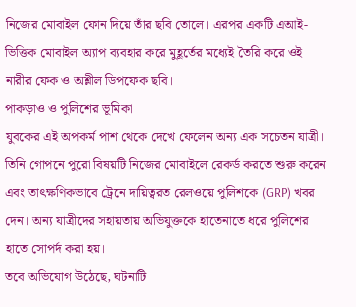নিজের মোবাইল ফোন দিয়ে তাঁর ছবি তোলে। এরপর একটি এআই-ভিত্তিক মোবাইল অ্যাপ ব্যবহার করে মুহূর্তের মধ্যেই তৈরি করে ওই নারীর ফেক ও অশ্লীল ডিপফেক ছবি।
পাকড়াও ও পুলিশের ভূমিকা
যুবকের এই অপকর্ম পাশ থেকে দেখে ফেলেন অন্য এক সচেতন যাত্রী। তিনি গোপনে পুরো বিষয়টি নিজের মোবাইলে রেকর্ড করতে শুরু করেন এবং তাৎক্ষণিকভাবে ট্রেনে দায়িত্বরত রেলওয়ে পুলিশকে (GRP) খবর দেন। অন্য যাত্রীদের সহায়তায় অভিযুক্তকে হাতেনাতে ধরে পুলিশের হাতে সোপর্দ করা হয়।
তবে অভিযোগ উঠেছে, ঘটনাটি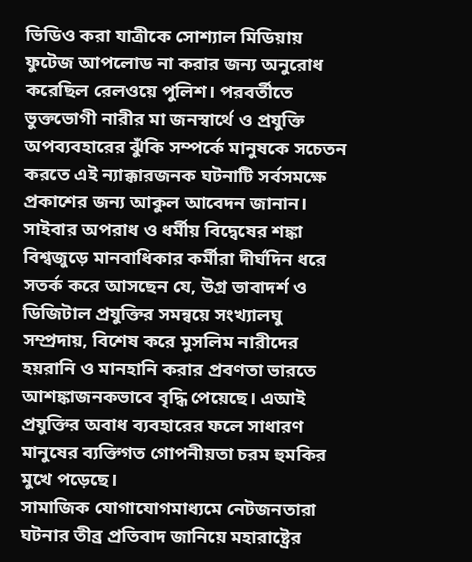ভিডিও করা যাত্রীকে সোশ্যাল মিডিয়ায় ফুটেজ আপলোড না করার জন্য অনুরোধ করেছিল রেলওয়ে পুলিশ। পরবর্তীতে ভুক্তভোগী নারীর মা জনস্বার্থে ও প্রযুক্তি অপব্যবহারের ঝুঁকি সম্পর্কে মানুষকে সচেতন করতে এই ন্যাক্কারজনক ঘটনাটি সর্বসমক্ষে প্রকাশের জন্য আকুল আবেদন জানান।
সাইবার অপরাধ ও ধর্মীয় বিদ্বেষের শঙ্কা
বিশ্বজুড়ে মানবাধিকার কর্মীরা দীর্ঘদিন ধরে সতর্ক করে আসছেন যে, উগ্র ভাবাদর্শ ও ডিজিটাল প্রযুক্তির সমন্বয়ে সংখ্যালঘু সম্প্রদায়, বিশেষ করে মুসলিম নারীদের হয়রানি ও মানহানি করার প্রবণতা ভারতে আশঙ্কাজনকভাবে বৃদ্ধি পেয়েছে। এআই প্রযুক্তির অবাধ ব্যবহারের ফলে সাধারণ মানুষের ব্যক্তিগত গোপনীয়তা চরম হুমকির মুখে পড়েছে।
সামাজিক যোগাযোগমাধ্যমে নেটজনতারা ঘটনার তীব্র প্রতিবাদ জানিয়ে মহারাষ্ট্রের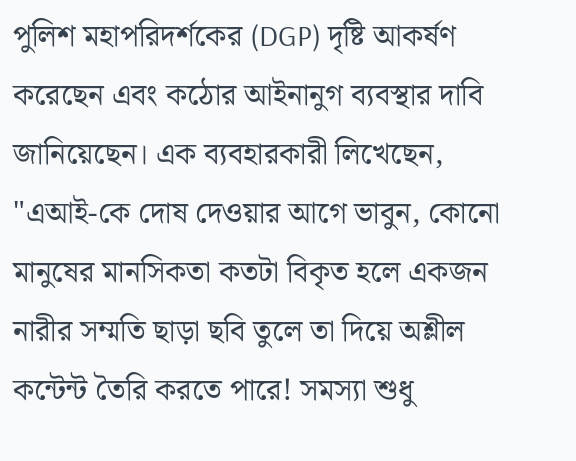পুলিশ মহাপরিদর্শকের (DGP) দৃষ্টি আকর্ষণ করেছেন এবং কঠোর আইনানুগ ব্যবস্থার দাবি জানিয়েছেন। এক ব্যবহারকারী লিখেছেন,
"এআই-কে দোষ দেওয়ার আগে ভাবুন, কোনো মানুষের মানসিকতা কতটা বিকৃত হলে একজন নারীর সম্মতি ছাড়া ছবি তুলে তা দিয়ে অশ্লীল কন্টেন্ট তৈরি করতে পারে! সমস্যা শুধু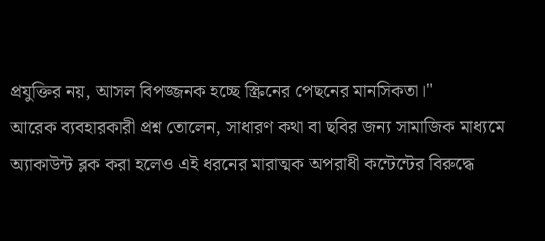প্রযুক্তির নয়, আসল বিপজ্জনক হচ্ছে স্ক্রিনের পেছনের মানসিকতা।"
আরেক ব্যবহারকারী প্রশ্ন তোলেন, সাধারণ কথা বা ছবির জন্য সামাজিক মাধ্যমে অ্যাকাউন্ট ব্লক করা হলেও এই ধরনের মারাত্মক অপরাধী কন্টেন্টের বিরুদ্ধে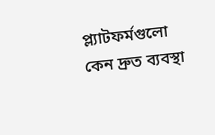প্ল্যাটফর্মগুলো কেন দ্রুত ব্যবস্থা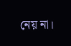নেয় না।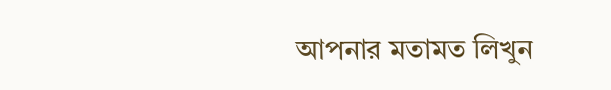আপনার মতামত লিখুন